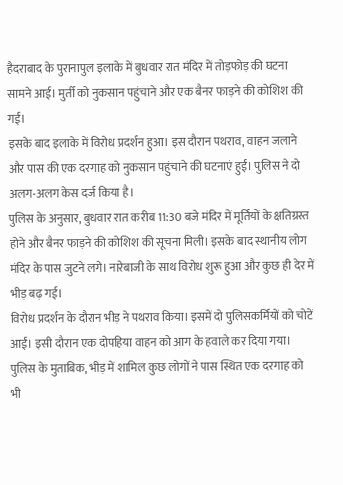हैदराबाद के पुरानापुल इलाके में बुधवार रात मंदिर में तोड़फोड़ की घटना सामने आई। मुर्ती को नुकसान पहुंचाने और एक बैनर फाड़ने की कोशिश की गई।
इसके बाद इलाके में विरोध प्रदर्शन हुआ। इस दौरान पथराव, वाहन जलाने और पास की एक दरगाह को नुकसान पहुंचाने की घटनाएं हुईं। पुलिस ने दो अलग-अलग केस दर्ज किया है।
पुलिस के अनुसार, बुधवार रात करीब 11:30 बजे मंदिर में मूर्तियों के क्षतिग्रस्त होने और बैनर फाड़ने की कोशिश की सूचना मिली। इसके बाद स्थानीय लोग मंदिर के पास जुटने लगे। नारेबाजी के साथ विरोध शुरू हुआ और कुछ ही देर में भीड़ बढ़ गई।
विरोध प्रदर्शन के दौरान भीड़ ने पथराव किया। इसमें दो पुलिसकर्मियों को चोटें आईं। इसी दौरान एक दोपहिया वाहन को आग के हवाले कर दिया गया। पुलिस के मुताबिक, भीड़ में शामिल कुछ लोगों ने पास स्थित एक दरगाह को भी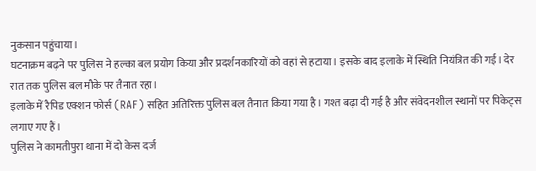नुकसान पहुंचाया।
घटनाक्रम बढ़ने पर पुलिस ने हल्का बल प्रयोग किया और प्रदर्शनकारियों को वहां से हटाया। इसके बाद इलाके में स्थिति नियंत्रित की गई। देर रात तक पुलिस बल मौके पर तैनात रहा।
इलाके में रैपिड एक्शन फोर्स (RAF) सहित अतिरिक्त पुलिस बल तैनात किया गया है। गश्त बढ़ा दी गई है और संवेदनशील स्थानों पर पिकेट्स लगाए गए हैं।
पुलिस ने कामतीपुरा थाना में दो केस दर्ज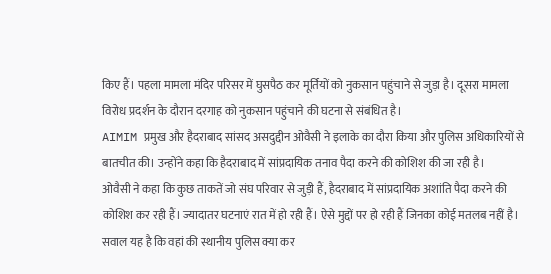किए हैं। पहला मामला मंदिर परिसर में घुसपैठ कर मूर्तियों को नुकसान पहुंचाने से जुड़ा है। दूसरा मामला विरोध प्रदर्शन के दौरान दरगाह को नुकसान पहुंचाने की घटना से संबंधित है।
AIMIM प्रमुख और हैदराबाद सांसद असदुद्दीन ओवैसी ने इलाके का दौरा किया और पुलिस अधिकारियों से बातचीत की। उन्होंने कहा कि हैदराबाद में सांप्रदायिक तनाव पैदा करने की कोशिश की जा रही है।
ओवैसी ने कहा कि कुछ ताकतें जो संघ परिवार से जुड़ी हैं, हैदराबाद में सांप्रदायिक अशांति पैदा करने की कोशिश कर रही हैं। ज्यादातर घटनाएं रात में हो रही हैं। ऐसे मुद्दों पर हो रही हैं जिनका कोई मतलब नहीं है। सवाल यह है कि वहां की स्थानीय पुलिस क्या कर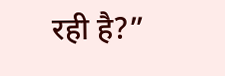रही है?”